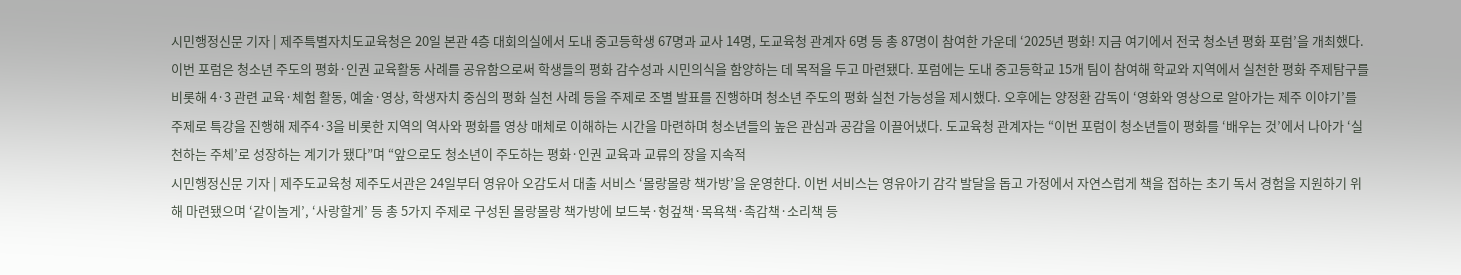시민행정신문 기자 | 제주특별자치도교육청은 20일 본관 4층 대회의실에서 도내 중고등학생 67명과 교사 14명, 도교육청 관계자 6명 등 총 87명이 참여한 가운데 ‘2025년 평화! 지금 여기에서 전국 청소년 평화 포럼’을 개최했다. 이번 포럼은 청소년 주도의 평화·인권 교육활동 사례를 공유함으로써 학생들의 평화 감수성과 시민의식을 함양하는 데 목적을 두고 마련됐다. 포럼에는 도내 중고등학교 15개 팀이 참여해 학교와 지역에서 실천한 평화 주제탐구를 비롯해 4·3 관련 교육·체험 활동, 예술·영상, 학생자치 중심의 평화 실천 사례 등을 주제로 조별 발표를 진행하며 청소년 주도의 평화 실천 가능성을 제시했다. 오후에는 양정환 감독이 ‘영화와 영상으로 알아가는 제주 이야기’를 주제로 특강을 진행해 제주4·3을 비롯한 지역의 역사와 평화를 영상 매체로 이해하는 시간을 마련하며 청소년들의 높은 관심과 공감을 이끌어냈다. 도교육청 관계자는 “이번 포럼이 청소년들이 평화를 ‘배우는 것’에서 나아가 ‘실천하는 주체’로 성장하는 계기가 됐다”며 “앞으로도 청소년이 주도하는 평화·인권 교육과 교류의 장을 지속적
시민행정신문 기자 | 제주도교육청 제주도서관은 24일부터 영유아 오감도서 대출 서비스 ‘몰랑몰랑 책가방’을 운영한다. 이번 서비스는 영유아기 감각 발달을 돕고 가정에서 자연스럽게 책을 접하는 초기 독서 경험을 지원하기 위해 마련됐으며 ‘같이놀게’, ‘사랑할게’ 등 총 5가지 주제로 구성된 몰랑몰랑 책가방에 보드북·헝겊책·목욕책·촉감책·소리책 등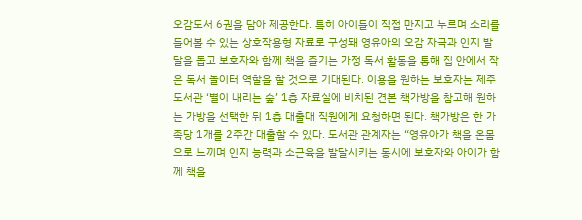오감도서 6권을 담아 제공한다. 특히 아이들이 직접 만지고 누르며 소리를 들어볼 수 있는 상호작용형 자료로 구성돼 영유아의 오감 자극과 인지 발달을 돕고 보호자와 함께 책을 즐기는 가정 독서 활동을 통해 집 안에서 작은 독서 놀이터 역할을 할 것으로 기대된다. 이용을 원하는 보호자는 제주도서관 ‘별이 내리는 숲’ 1층 자료실에 비치된 견본 책가방을 참고해 원하는 가방을 선택한 뒤 1층 대출대 직원에게 요청하면 된다. 책가방은 한 가족당 1개를 2주간 대출할 수 있다. 도서관 관계자는 “영유아가 책을 온몸으로 느끼며 인지 능력과 소근육을 발달시키는 동시에 보호자와 아이가 함께 책을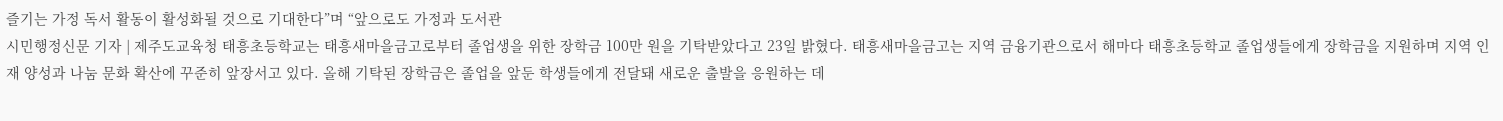즐기는 가정 독서 활동이 활성화될 것으로 기대한다”며 “앞으로도 가정과 도서관
시민행정신문 기자 | 제주도교육청 태흥초등학교는 태흥새마을금고로부터 졸업생을 위한 장학금 100만 원을 기탁받았다고 23일 밝혔다. 태흥새마을금고는 지역 금융기관으로서 해마다 태흥초등학교 졸업생들에게 장학금을 지원하며 지역 인재 양성과 나눔 문화 확산에 꾸준히 앞장서고 있다. 올해 기탁된 장학금은 졸업을 앞둔 학생들에게 전달돼 새로운 출발을 응원하는 데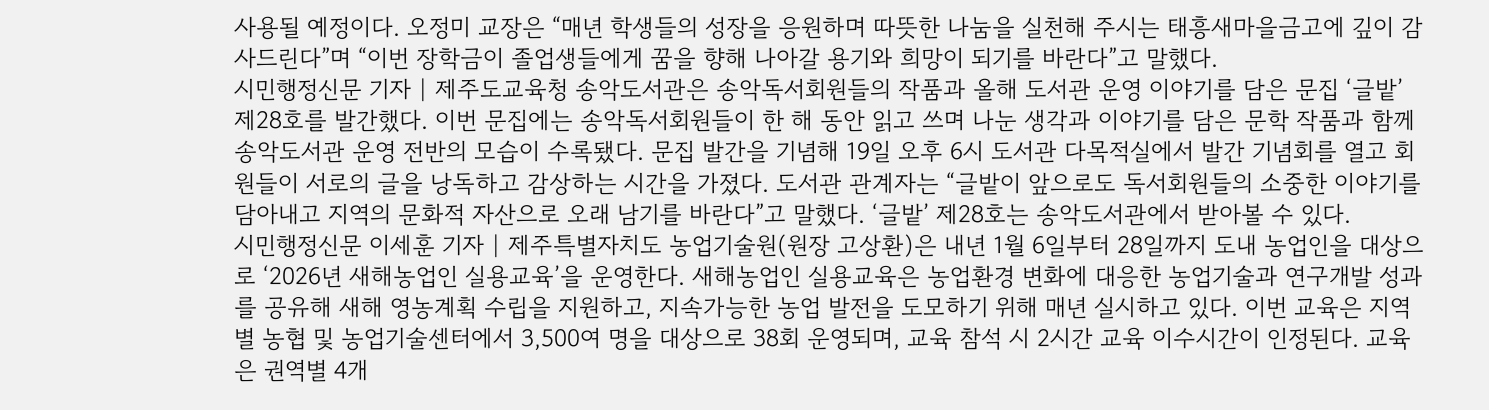사용될 예정이다. 오정미 교장은 “매년 학생들의 성장을 응원하며 따뜻한 나눔을 실천해 주시는 태흥새마을금고에 깊이 감사드린다”며 “이번 장학금이 졸업생들에게 꿈을 향해 나아갈 용기와 희망이 되기를 바란다”고 말했다.
시민행정신문 기자 | 제주도교육청 송악도서관은 송악독서회원들의 작품과 올해 도서관 운영 이야기를 담은 문집 ‘글밭’ 제28호를 발간했다. 이번 문집에는 송악독서회원들이 한 해 동안 읽고 쓰며 나눈 생각과 이야기를 담은 문학 작품과 함께 송악도서관 운영 전반의 모습이 수록됐다. 문집 발간을 기념해 19일 오후 6시 도서관 다목적실에서 발간 기념회를 열고 회원들이 서로의 글을 낭독하고 감상하는 시간을 가졌다. 도서관 관계자는 “글밭이 앞으로도 독서회원들의 소중한 이야기를 담아내고 지역의 문화적 자산으로 오래 남기를 바란다”고 말했다. ‘글밭’ 제28호는 송악도서관에서 받아볼 수 있다.
시민행정신문 이세훈 기자 | 제주특별자치도 농업기술원(원장 고상환)은 내년 1월 6일부터 28일까지 도내 농업인을 대상으로 ‘2026년 새해농업인 실용교육’을 운영한다. 새해농업인 실용교육은 농업환경 변화에 대응한 농업기술과 연구개발 성과를 공유해 새해 영농계획 수립을 지원하고, 지속가능한 농업 발전을 도모하기 위해 매년 실시하고 있다. 이번 교육은 지역별 농협 및 농업기술센터에서 3,500여 명을 대상으로 38회 운영되며, 교육 참석 시 2시간 교육 이수시간이 인정된다. 교육은 권역별 4개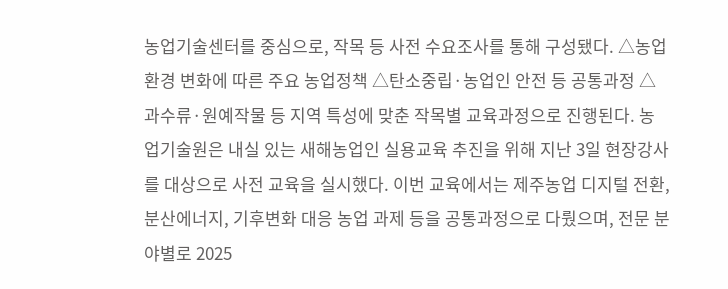농업기술센터를 중심으로, 작목 등 사전 수요조사를 통해 구성됐다. △농업환경 변화에 따른 주요 농업정책 △탄소중립·농업인 안전 등 공통과정 △과수류·원예작물 등 지역 특성에 맞춘 작목별 교육과정으로 진행된다. 농업기술원은 내실 있는 새해농업인 실용교육 추진을 위해 지난 3일 현장강사를 대상으로 사전 교육을 실시했다. 이번 교육에서는 제주농업 디지털 전환, 분산에너지, 기후변화 대응 농업 과제 등을 공통과정으로 다뤘으며, 전문 분야별로 2025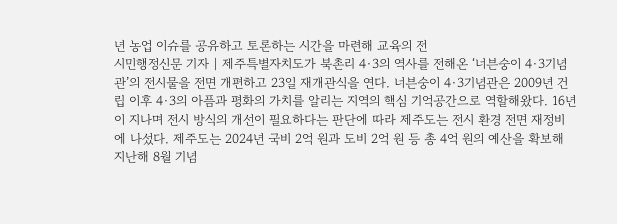년 농업 이슈를 공유하고 토론하는 시간을 마련해 교육의 전
시민행정신문 기자 | 제주특별자치도가 북촌리 4·3의 역사를 전해온 ‘너븐숭이 4·3기념관’의 전시물을 전면 개편하고 23일 재개관식을 연다. 너븐숭이 4·3기념관은 2009년 건립 이후 4·3의 아픔과 평화의 가치를 알리는 지역의 핵심 기억공간으로 역할해왔다. 16년이 지나며 전시 방식의 개선이 필요하다는 판단에 따라 제주도는 전시 환경 전면 재정비에 나섰다. 제주도는 2024년 국비 2억 원과 도비 2억 원 등 총 4억 원의 예산을 확보해 지난해 8월 기념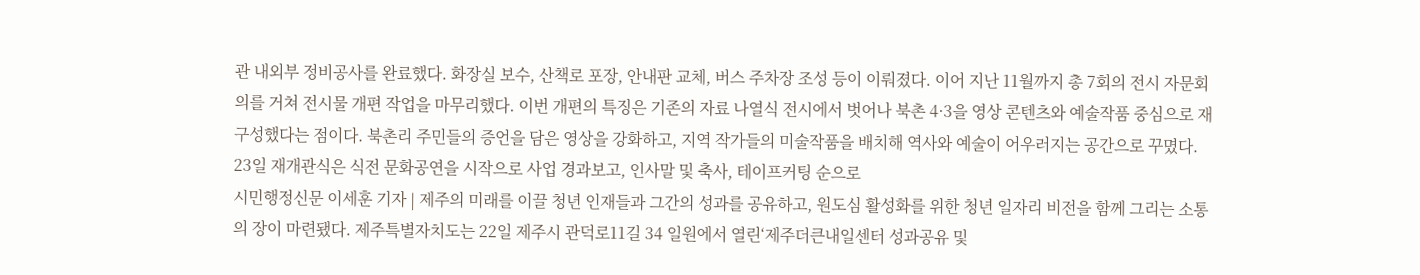관 내외부 정비공사를 완료했다. 화장실 보수, 산책로 포장, 안내판 교체, 버스 주차장 조성 등이 이뤄졌다. 이어 지난 11월까지 총 7회의 전시 자문회의를 거쳐 전시물 개편 작업을 마무리했다. 이번 개편의 특징은 기존의 자료 나열식 전시에서 벗어나 북촌 4·3을 영상 콘텐츠와 예술작품 중심으로 재구성했다는 점이다. 북촌리 주민들의 증언을 담은 영상을 강화하고, 지역 작가들의 미술작품을 배치해 역사와 예술이 어우러지는 공간으로 꾸몄다. 23일 재개관식은 식전 문화공연을 시작으로 사업 경과보고, 인사말 및 축사, 테이프커팅 순으로
시민행정신문 이세훈 기자 | 제주의 미래를 이끌 청년 인재들과 그간의 성과를 공유하고, 원도심 활성화를 위한 청년 일자리 비전을 함께 그리는 소통의 장이 마련됐다. 제주특별자치도는 22일 제주시 관덕로11길 34 일원에서 열린‘제주더큰내일센터 성과공유 및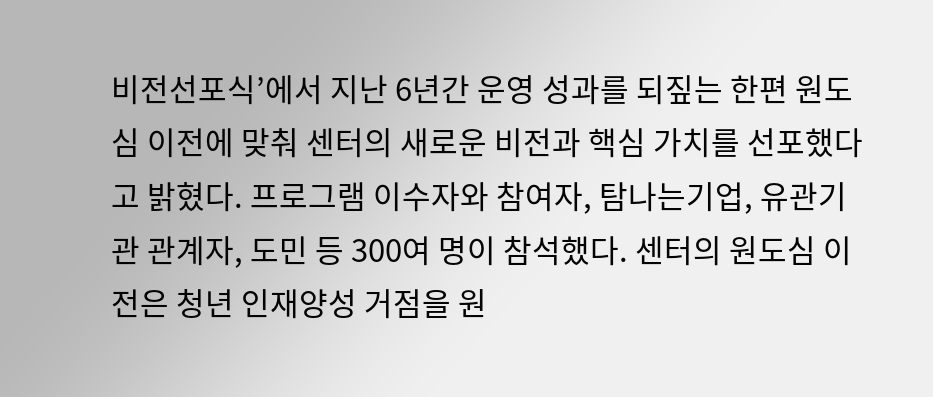비전선포식’에서 지난 6년간 운영 성과를 되짚는 한편 원도심 이전에 맞춰 센터의 새로운 비전과 핵심 가치를 선포했다고 밝혔다. 프로그램 이수자와 참여자, 탐나는기업, 유관기관 관계자, 도민 등 300여 명이 참석했다. 센터의 원도심 이전은 청년 인재양성 거점을 원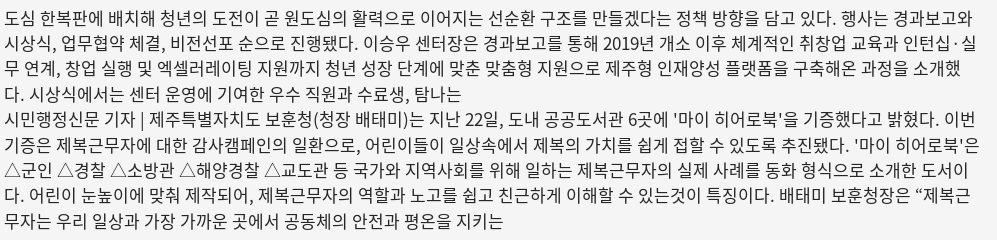도심 한복판에 배치해 청년의 도전이 곧 원도심의 활력으로 이어지는 선순환 구조를 만들겠다는 정책 방향을 담고 있다. 행사는 경과보고와 시상식, 업무협약 체결, 비전선포 순으로 진행됐다. 이승우 센터장은 경과보고를 통해 2019년 개소 이후 체계적인 취창업 교육과 인턴십·실무 연계, 창업 실행 및 엑셀러레이팅 지원까지 청년 성장 단계에 맞춘 맞춤형 지원으로 제주형 인재양성 플랫폼을 구축해온 과정을 소개했다. 시상식에서는 센터 운영에 기여한 우수 직원과 수료생, 탐나는
시민행정신문 기자 | 제주특별자치도 보훈청(청장 배태미)는 지난 22일, 도내 공공도서관 6곳에 '마이 히어로북'을 기증했다고 밝혔다. 이번 기증은 제복근무자에 대한 감사캠페인의 일환으로, 어린이들이 일상속에서 제복의 가치를 쉽게 접할 수 있도록 추진됐다. '마이 히어로북'은 △군인 △경찰 △소방관 △해양경찰 △교도관 등 국가와 지역사회를 위해 일하는 제복근무자의 실제 사례를 동화 형식으로 소개한 도서이다. 어린이 눈높이에 맞춰 제작되어, 제복근무자의 역할과 노고를 쉽고 친근하게 이해할 수 있는것이 특징이다. 배태미 보훈청장은 “제복근무자는 우리 일상과 가장 가까운 곳에서 공동체의 안전과 평온을 지키는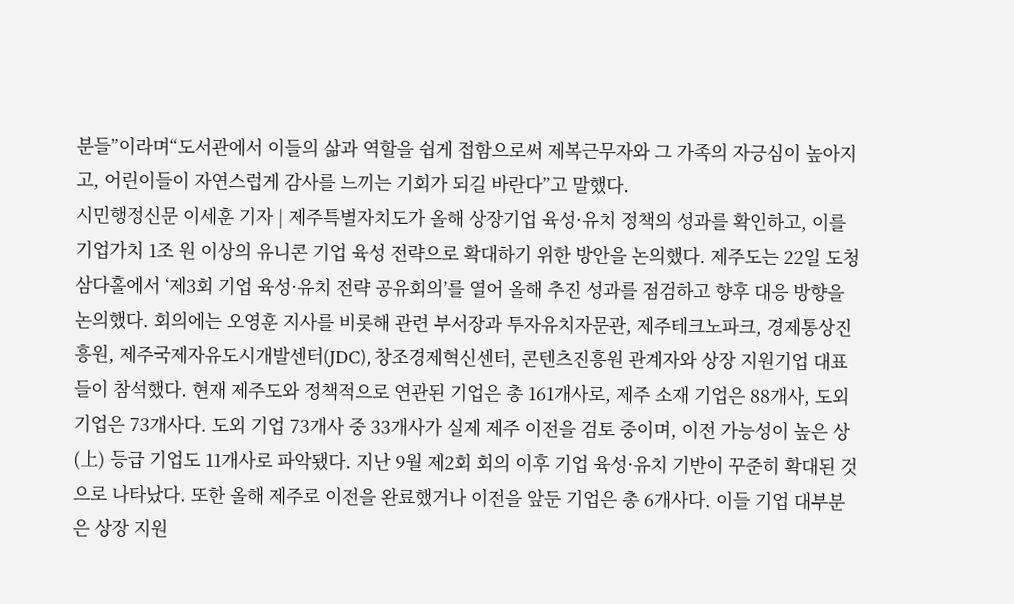분들”이라며“도서관에서 이들의 삶과 역할을 쉽게 접함으로써 제복근무자와 그 가족의 자긍심이 높아지고, 어린이들이 자연스럽게 감사를 느끼는 기회가 되길 바란다”고 말했다.
시민행정신문 이세훈 기자 | 제주특별자치도가 올해 상장기업 육성·유치 정책의 성과를 확인하고, 이를 기업가치 1조 원 이상의 유니콘 기업 육성 전략으로 확대하기 위한 방안을 논의했다. 제주도는 22일 도청 삼다홀에서 ‘제3회 기업 육성·유치 전략 공유회의’를 열어 올해 추진 성과를 점검하고 향후 대응 방향을 논의했다. 회의에는 오영훈 지사를 비롯해 관련 부서장과 투자유치자문관, 제주테크노파크, 경제통상진흥원, 제주국제자유도시개발센터(JDC), 창조경제혁신센터, 콘텐츠진흥원 관계자와 상장 지원기업 대표들이 참석했다. 현재 제주도와 정책적으로 연관된 기업은 총 161개사로, 제주 소재 기업은 88개사, 도외 기업은 73개사다. 도외 기업 73개사 중 33개사가 실제 제주 이전을 검토 중이며, 이전 가능성이 높은 상(上) 등급 기업도 11개사로 파악됐다. 지난 9월 제2회 회의 이후 기업 육성·유치 기반이 꾸준히 확대된 것으로 나타났다. 또한 올해 제주로 이전을 완료했거나 이전을 앞둔 기업은 총 6개사다. 이들 기업 대부분은 상장 지원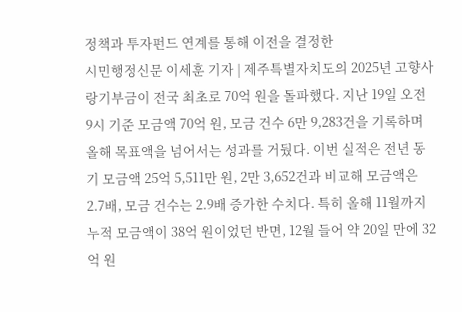정책과 투자펀드 연계를 통해 이전을 결정한
시민행정신문 이세훈 기자 | 제주특별자치도의 2025년 고향사랑기부금이 전국 최초로 70억 원을 돌파했다. 지난 19일 오전 9시 기준 모금액 70억 원, 모금 건수 6만 9,283건을 기록하며 올해 목표액을 넘어서는 성과를 거뒀다. 이번 실적은 전년 동기 모금액 25억 5,511만 원, 2만 3,652건과 비교해 모금액은 2.7배, 모금 건수는 2.9배 증가한 수치다. 특히 올해 11월까지 누적 모금액이 38억 원이었던 반면, 12월 들어 약 20일 만에 32억 원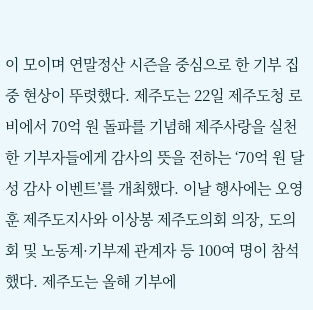이 모이며 연말정산 시즌을 중심으로 한 기부 집중 현상이 뚜렷했다. 제주도는 22일 제주도청 로비에서 70억 원 돌파를 기념해 제주사랑을 실천한 기부자들에게 감사의 뜻을 전하는 ‘70억 원 달성 감사 이벤트’를 개최했다. 이날 행사에는 오영훈 제주도지사와 이상봉 제주도의회 의장, 도의회 및 노동계·기부제 관계자 등 100여 명이 참석했다. 제주도는 올해 기부에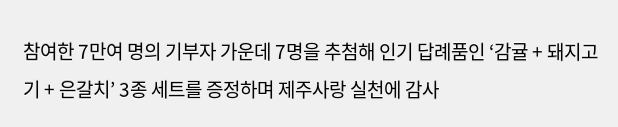참여한 7만여 명의 기부자 가운데 7명을 추첨해 인기 답례품인 ‘감귤 + 돼지고기 + 은갈치’ 3종 세트를 증정하며 제주사랑 실천에 감사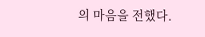의 마음을 전했다.